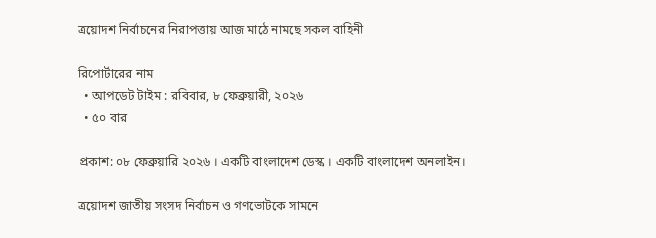ত্রয়োদশ নির্বাচনের নিরাপত্তায় আজ মাঠে নামছে সকল বাহিনী

রিপোর্টারের নাম
  • আপডেট টাইম : রবিবার, ৮ ফেব্রুয়ারী, ২০২৬
  • ৫০ বার

প্রকাশ: ০৮ ফেব্রুয়ারি ২০২৬ । একটি বাংলাদেশ ডেস্ক । একটি বাংলাদেশ অনলাইন।

ত্রয়োদশ জাতীয় সংসদ নির্বাচন ও গণভোটকে সামনে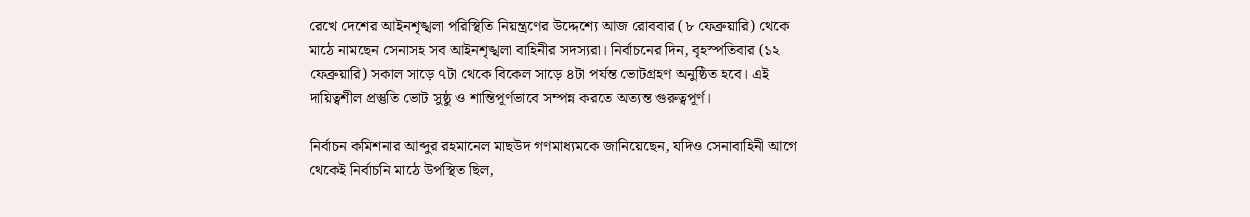রেখে দেশের আইনশৃঙ্খলা পরিস্থিতি নিয়ন্ত্রণের উদ্দেশ্যে আজ রোববার (৮ ফেব্রুয়ারি) থেকে মাঠে নামছেন সেনাসহ সব আইনশৃঙ্খলা বাহিনীর সদস্যরা। নির্বাচনের দিন, বৃহস্পতিবার (১২ ফেব্রুয়ারি) সকাল সাড়ে ৭টা থেকে বিকেল সাড়ে ৪টা পর্যন্ত ভোটগ্রহণ অনুষ্ঠিত হবে। এই দায়িত্বশীল প্রস্তুতি ভোট সুষ্ঠু ও শান্তিপূর্ণভাবে সম্পন্ন করতে অত্যন্ত গুরুত্বপূর্ণ।

নির্বাচন কমিশনার আব্দুর রহমানেল মাছউদ গণমাধ্যমকে জানিয়েছেন, যদিও সেনাবাহিনী আগে থেকেই নির্বাচনি মাঠে উপস্থিত ছিল,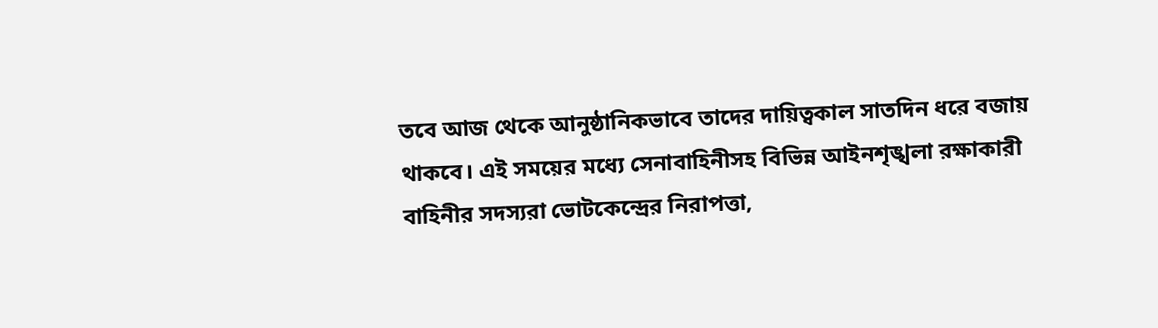তবে আজ থেকে আনুষ্ঠানিকভাবে তাদের দায়িত্বকাল সাতদিন ধরে বজায় থাকবে। এই সময়ের মধ্যে সেনাবাহিনীসহ বিভিন্ন আইনশৃঙ্খলা রক্ষাকারী বাহিনীর সদস্যরা ভোটকেন্দ্রের নিরাপত্তা,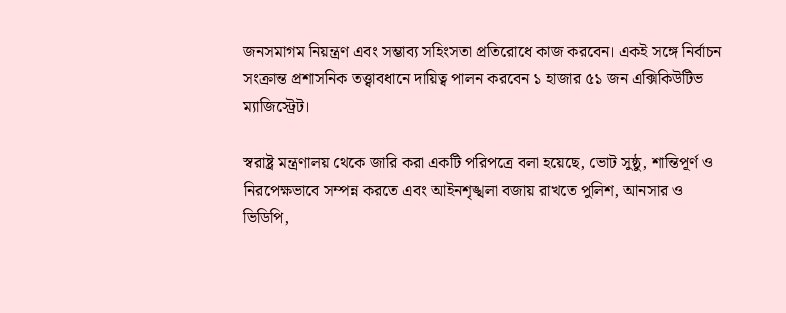জনসমাগম নিয়ন্ত্রণ এবং সম্ভাব্য সহিংসতা প্রতিরোধে কাজ করবেন। একই সঙ্গে নির্বাচন সংক্রান্ত প্রশাসনিক তত্ত্বাবধানে দায়িত্ব পালন করবেন ১ হাজার ৫১ জন এক্সিকিউটিভ ম্যাজিস্ট্রেট।

স্বরাষ্ট্র মন্ত্রণালয় থেকে জারি করা একটি পরিপত্রে বলা হয়েছে, ভোট সুষ্ঠু, শান্তিপূর্ণ ও নিরপেক্ষভাবে সম্পন্ন করতে এবং আইনশৃঙ্খলা বজায় রাখতে পুলিশ, আনসার ও ভিডিপি,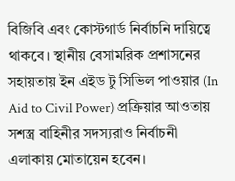বিজিবি এবং কোস্টগার্ড নির্বাচনি দায়িত্বে থাকবে। স্থানীয় বেসামরিক প্রশাসনের সহায়তায় ইন এইড টু সিভিল পাওয়ার (In Aid to Civil Power) প্রক্রিয়ার আওতায় সশস্ত্র বাহিনীর সদস্যরাও নির্বাচনী এলাকায় মোতায়েন হবেন।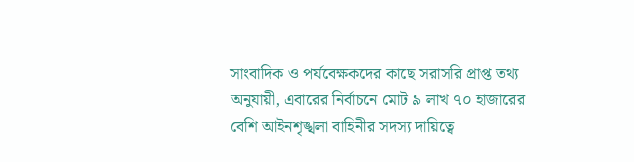সাংবাদিক ও পর্যবেক্ষকদের কাছে সরাসরি প্রাপ্ত তথ্য অনুযায়ী, এবারের নির্বাচনে মোট ৯ লাখ ৭০ হাজারের বেশি আইনশৃঙ্খলা বাহিনীর সদস্য দায়িত্বে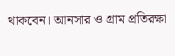থাকবেন। আনসার ও গ্রাম প্রতিরক্ষা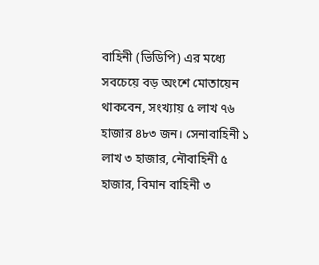বাহিনী (ভিডিপি) এর মধ্যে সবচেয়ে বড় অংশে মোতায়েন থাকবেন, সংখ্যায় ৫ লাখ ৭৬ হাজার ৪৮৩ জন। সেনাবাহিনী ১ লাখ ৩ হাজার, নৌবাহিনী ৫ হাজার, বিমান বাহিনী ৩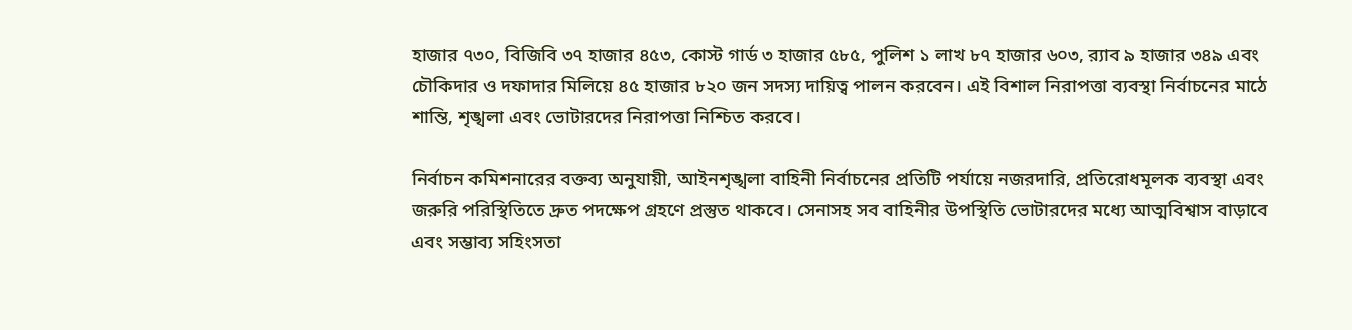হাজার ৭৩০, বিজিবি ৩৭ হাজার ৪৫৩, কোস্ট গার্ড ৩ হাজার ৫৮৫, পুলিশ ১ লাখ ৮৭ হাজার ৬০৩, র‌্যাব ৯ হাজার ৩৪৯ এবং চৌকিদার ও দফাদার মিলিয়ে ৪৫ হাজার ৮২০ জন সদস্য দায়িত্ব পালন করবেন। এই বিশাল নিরাপত্তা ব্যবস্থা নির্বাচনের মাঠে শান্তি, শৃঙ্খলা এবং ভোটারদের নিরাপত্তা নিশ্চিত করবে।

নির্বাচন কমিশনারের বক্তব্য অনুযায়ী, আইনশৃঙ্খলা বাহিনী নির্বাচনের প্রতিটি পর্যায়ে নজরদারি, প্রতিরোধমূলক ব্যবস্থা এবং জরুরি পরিস্থিতিতে দ্রুত পদক্ষেপ গ্রহণে প্রস্তুত থাকবে। সেনাসহ সব বাহিনীর উপস্থিতি ভোটারদের মধ্যে আত্মবিশ্বাস বাড়াবে এবং সম্ভাব্য সহিংসতা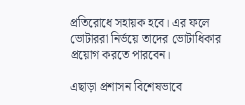প্রতিরোধে সহায়ক হবে। এর ফলে ভোটাররা নির্ভয়ে তাদের ভোটাধিকার প্রয়োগ করতে পারবেন।

এছাড়া প্রশাসন বিশেষভাবে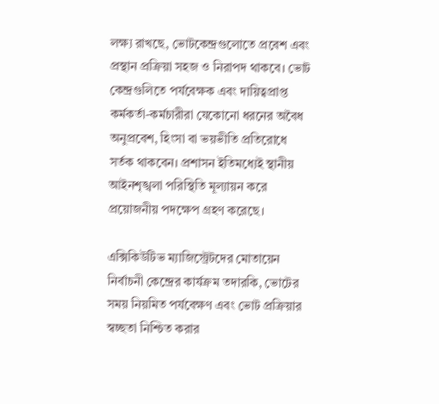লক্ষ্য রাখছে, ভোটকেন্দ্রগুলোতে প্রবেশ এবং প্রস্থান প্রক্রিয়া সহজ ও নিরাপদ থাকবে। ভোট কেন্দ্রগুলিতে পর্যবেক্ষক এবং দায়িত্বপ্রাপ্ত কর্মকর্তা-কর্মচারীরা যেকোনো ধরনের অবৈধ অনুপ্রবেশ, হিংসা বা ভয়ভীতি প্রতিরোধে সর্তক থাকবেন। প্রশাসন ইতিমধ্যেই স্থানীয় আইনশৃঙ্খলা পরিস্থিতি মূল্যায়ন করে প্রয়োজনীয় পদক্ষেপ গ্রহণ করেছে।

এক্সিকিউটিভ ম্যাজিস্ট্রেটদের মোতায়েন নির্বাচনী কেন্দ্রের কার্যক্রম তদারকি, ভোটের সময় নিয়মিত পর্যবেক্ষণ এবং ভোট প্রক্রিয়ার স্বচ্ছতা নিশ্চিত করার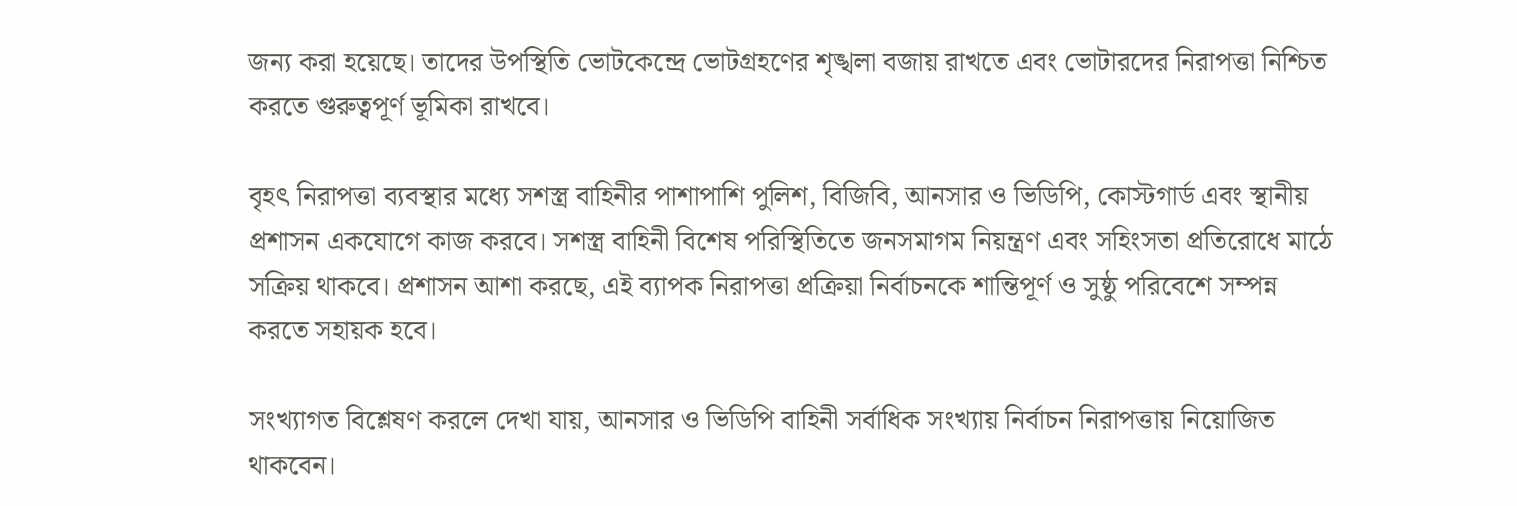জন্য করা হয়েছে। তাদের উপস্থিতি ভোটকেন্দ্রে ভোটগ্রহণের শৃঙ্খলা বজায় রাখতে এবং ভোটারদের নিরাপত্তা নিশ্চিত করতে গুরুত্বপূর্ণ ভূমিকা রাখবে।

বৃহৎ নিরাপত্তা ব্যবস্থার মধ্যে সশস্ত্র বাহিনীর পাশাপাশি পুলিশ, বিজিবি, আনসার ও ভিডিপি, কোস্টগার্ড এবং স্থানীয় প্রশাসন একযোগে কাজ করবে। সশস্ত্র বাহিনী বিশেষ পরিস্থিতিতে জনসমাগম নিয়ন্ত্রণ এবং সহিংসতা প্রতিরোধে মাঠে সক্রিয় থাকবে। প্রশাসন আশা করছে, এই ব্যাপক নিরাপত্তা প্রক্রিয়া নির্বাচনকে শান্তিপূর্ণ ও সুষ্ঠু পরিবেশে সম্পন্ন করতে সহায়ক হবে।

সংখ্যাগত বিশ্লেষণ করলে দেখা যায়, আনসার ও ভিডিপি বাহিনী সর্বাধিক সংখ্যায় নির্বাচন নিরাপত্তায় নিয়োজিত থাকবেন।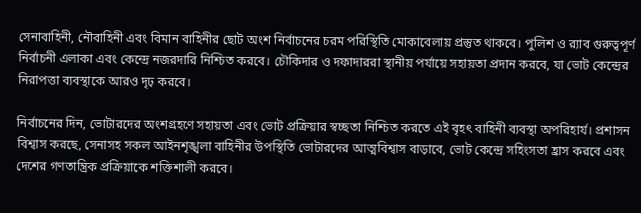সেনাবাহিনী, নৌবাহিনী এবং বিমান বাহিনীর ছোট অংশ নির্বাচনের চরম পরিস্থিতি মোকাবেলায় প্রস্তুত থাকবে। পুলিশ ও র‌্যাব গুরুত্বপূর্ণ নির্বাচনী এলাকা এবং কেন্দ্রে নজরদারি নিশ্চিত করবে। চৌকিদার ও দফাদাররা স্থানীয় পর্যায়ে সহায়তা প্রদান করবে, যা ভোট কেন্দ্রের নিরাপত্তা ব্যবস্থাকে আরও দৃঢ় করবে।

নির্বাচনের দিন, ভোটারদের অংশগ্রহণে সহায়তা এবং ভোট প্রক্রিয়ার স্বচ্ছতা নিশ্চিত করতে এই বৃহৎ বাহিনী ব্যবস্থা অপরিহার্য। প্রশাসন বিশ্বাস করছে, সেনাসহ সকল আইনশৃঙ্খলা বাহিনীর উপস্থিতি ভোটারদের আত্মবিশ্বাস বাড়াবে, ভোট কেন্দ্রে সহিংসতা হ্রাস করবে এবং দেশের গণতান্ত্রিক প্রক্রিয়াকে শক্তিশালী করবে।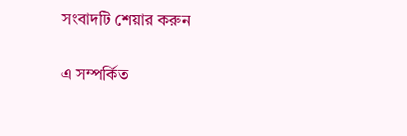সংবাদটি শেয়ার করুন

এ সম্পর্কিত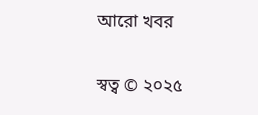আরো খবর

স্বত্ব © ২০২৫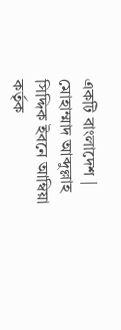একটি বাংলাদেশ | মোহাম্মাদ আব্দুল্লাহ সিদ্দিক ইবনে আম্বিয়া কর্তৃক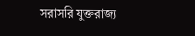সরাসরি যুক্তরাজ্য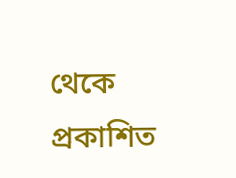থেকে প্রকাশিত